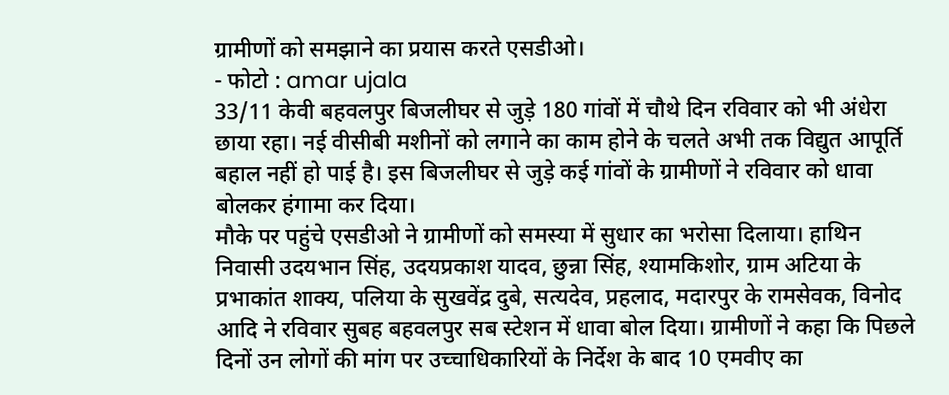ग्रामीणों को समझाने का प्रयास करते एसडीओ।
- फोटो : amar ujala
33/11 केवी बहवलपुर बिजलीघर से जुड़े 180 गांवों में चौथे दिन रविवार को भी अंधेरा छाया रहा। नई वीसीबी मशीनों को लगाने का काम होने के चलते अभी तक विद्युत आपूर्ति बहाल नहीं हो पाई है। इस बिजलीघर से जुड़े कई गांवों के ग्रामीणों ने रविवार को धावा बोलकर हंगामा कर दिया।
मौके पर पहुंचे एसडीओ ने ग्रामीणों को समस्या में सुधार का भरोसा दिलाया। हाथिन निवासी उदयभान सिंह, उदयप्रकाश यादव, छुन्ना सिंह, श्यामकिशोर, ग्राम अटिया के प्रभाकांत शाक्य, पलिया के सुखवेंद्र दुबे, सत्यदेव, प्रहलाद, मदारपुर के रामसेवक, विनोद आदि ने रविवार सुबह बहवलपुर सब स्टेशन में धावा बोल दिया। ग्रामीणों ने कहा कि पिछले दिनों उन लोगों की मांग पर उच्चाधिकारियों के निर्देश के बाद 10 एमवीए का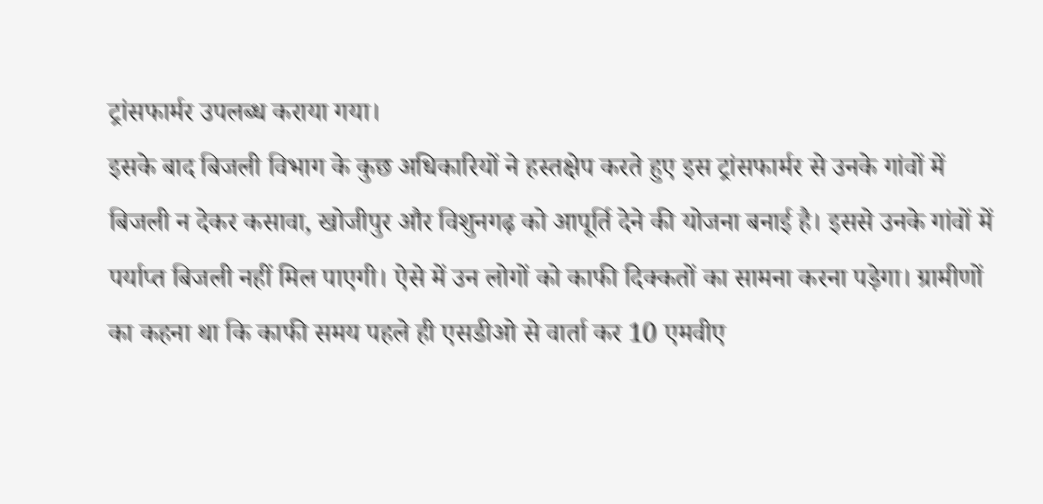ट्रांसफार्मर उपलब्ध कराया गया।
इसके बाद बिजली विभाग के कुछ अधिकारियों ने हस्तक्षेप करते हुए इस ट्रांसफार्मर से उनके गांवों में बिजली न देकर कसावा, खोजीपुर और विशुनगढ़ को आपूर्ति देने की योजना बनाई है। इससे उनके गांवों में पर्याप्त बिजली नहीं मिल पाएगी। ऐसे में उन लोगों को काफी दिक्कतों का सामना करना पड़ेगा। ग्रामीणों का कहना था कि काफी समय पहले ही एसडीओ से वार्ता कर 10 एमवीए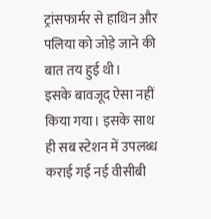ट्रांसफार्मर से हाथिन और पलिया को जोड़े जाने की बात तय हुई थी।
इसके बावजूद ऐसा नहीं किया गया। इसके साथ ही सब स्टेशन में उपलब्ध कराई गई नई वीसीबी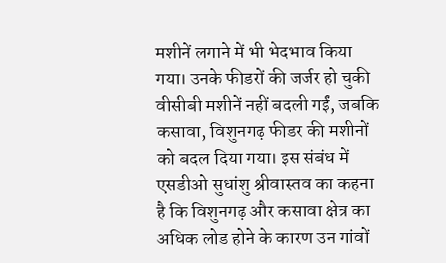मशीनें लगाने में भी भेदभाव किया गया। उनके फीडरों की जर्जर हो चुकी वीसीबी मशीनें नहीं बदली गईं, जबकि कसावा, विशुनगढ़ फीडर की मशीनों को बदल दिया गया। इस संबंध में एसडीओ सुधांशु श्रीवास्तव का कहना है कि विशुनगढ़ और कसावा क्षेत्र का अधिक लोड होने के कारण उन गांवों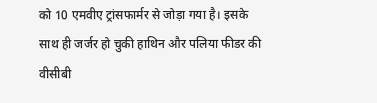को 10 एमवीए ट्रांसफार्मर से जोड़ा गया है। इसके साथ ही जर्जर हो चुकी हाथिन और पलिया फीडर की वीसीबी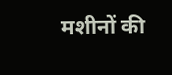मशीनों की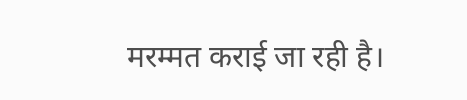मरम्मत कराई जा रही है।